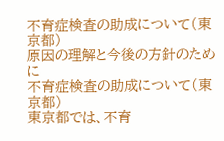不育症検査の助成について(東京都)
原因の理解と今後の方針のために
不育症検査の助成について(東京都)
東京都では、不育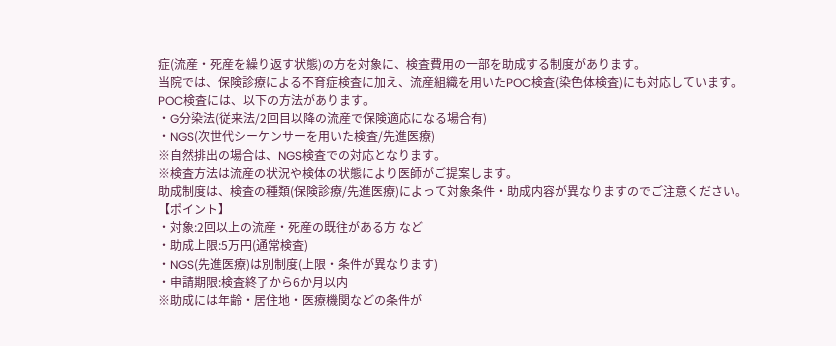症(流産・死産を繰り返す状態)の方を対象に、検査費用の一部を助成する制度があります。
当院では、保険診療による不育症検査に加え、流産組織を用いたPOC検査(染色体検査)にも対応しています。
POC検査には、以下の方法があります。
・G分染法(従来法/2回目以降の流産で保険適応になる場合有)
・NGS(次世代シーケンサーを用いた検査/先進医療)
※自然排出の場合は、NGS検査での対応となります。
※検査方法は流産の状況や検体の状態により医師がご提案します。
助成制度は、検査の種類(保険診療/先進医療)によって対象条件・助成内容が異なりますのでご注意ください。
【ポイント】
・対象:2回以上の流産・死産の既往がある方 など
・助成上限:5万円(通常検査)
・NGS(先進医療)は別制度(上限・条件が異なります)
・申請期限:検査終了から6か月以内
※助成には年齢・居住地・医療機関などの条件が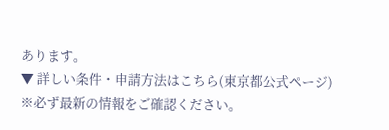あります。
▼ 詳しい条件・申請方法はこちら(東京都公式ページ)
※必ず最新の情報をご確認ください。